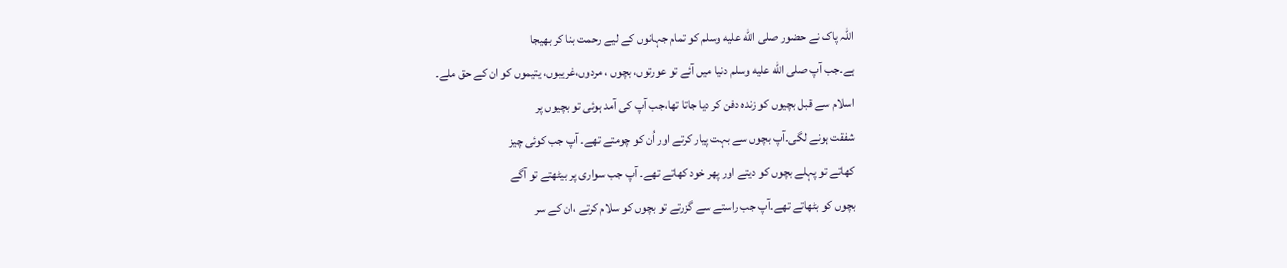اللہ پاک نے حضور صلى الله عليه وسلم کو تمام جہانوں کے لیے رحمت بنا کر بھیجا
ہے۔جب آپ صلى الله عليه وسلم دنیا میں آئے تو عورتوں، بچوں ، مردوں،غریبوں، یتیموں کو ان کے حق ملے۔
اسلام سے قبل بچیوں کو زندہ دفن کر دیا جاتا تھا،جب آپ کی آمد ہوئی تو بچیوں پر
شفقت ہونے لگی۔آپ بچوں سے بہت پیار کرتے اور اُن کو چومتے تھے۔ آپ جب کوئی چیز
کھاتے تو پہلے بچوں کو دیتے اور پھر خود کھاتے تھے۔ آپ جب سواری پر بیٹھتے تو آگے
بچوں کو بٹھاتے تھے۔آپ جب راستے سے گزرتے تو بچوں کو سلام کرتے ،ان کے سر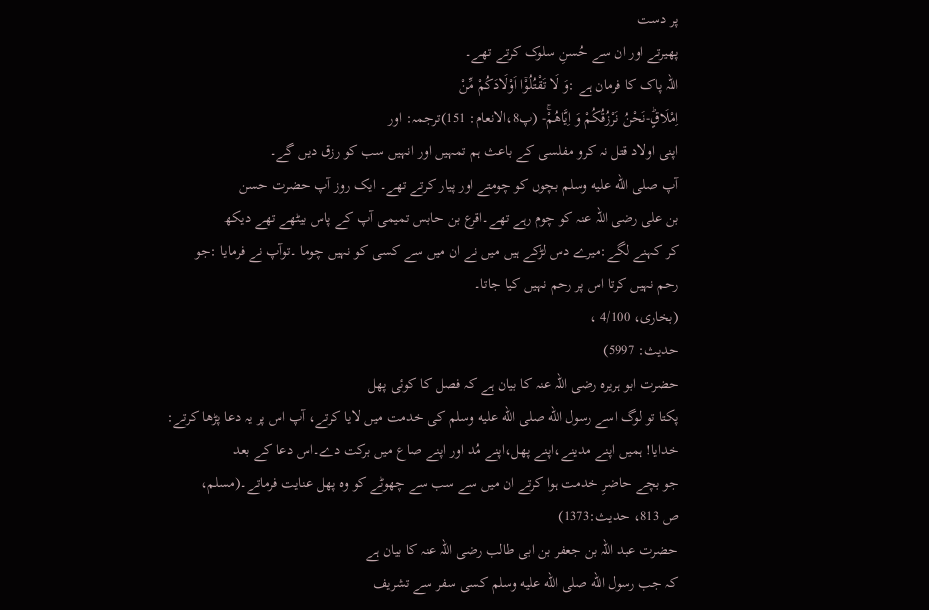پر دست
پھیرتے اور ان سے حُسنِ سلوک کرتے تھے۔
اللہ پاک کا فرمان ہے :وَ لَا تَقْتُلُوْۤا اَوْلَادَكُمْ مِّنْ
اِمْلَاقٍؕ-نَحْنُ نَرْزُقُكُمْ وَ اِیَّاهُمْۚ- (پ8،الانعام: 151)ترجمہ: اور
اپنی اولاد قتل نہ کرو مفلسی کے باعث ہم تمہیں اور انہیں سب کو رزق دیں گے۔
آپ صلى الله عليه وسلم بچوں کو چومتے اور پیار کرتے تھے۔ ایک روز آپ حضرت حسن
بن علی رضی اللہ عنہ کو چوم رہے تھے۔اقرع بن حابس تمیمی آپ کے پاس بیٹھے تھے دیکھ
کر کہنے لگے:میرے دس لڑکے ہیں میں نے ان میں سے کسی کو نہیں چوما ۔توآپ نے فرمایا :جو
رحم نہیں کرتا اس پر رحم نہیں کیا جاتا۔
(بخاری، 4/100 ،
حدیث: 5997)
حضرت ابو ہریرہ رضی اللہ عنہ کا بیان ہے کہ فصل کا کوئی پھل
پکتا تو لوگ اسے رسول الله صلى الله عليه وسلم کی خدمت میں لایا کرتے، آپ اس پر یہ دعا پڑھا کرتے:
خدایا! ہمیں اپنے مدینے،اپنے پھل،اپنے مُد اور اپنے صاع میں برکت دے۔اس دعا کے بعد
جو بچے حاضرِ خدمت ہوا کرتے ان میں سے سب سے چھوٹے کو وہ پھل عنایت فرماتے۔(مسلم،
ص 813، حدیث:1373)
حضرت عبد اللہ بن جعفر بن ابی طالب رضی اللہ عنہ کا بیان ہے
کہ جب رسول الله صلى الله عليه وسلم کسی سفر سے تشریف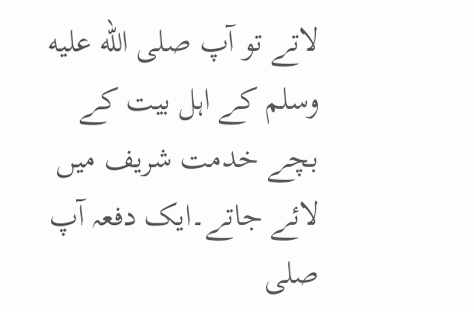لاتے تو آپ صلى الله عليه وسلم کے اہل بیت کے بچے خدمت شریف میں
لائے جاتے۔ایک دفعہ آپ صلى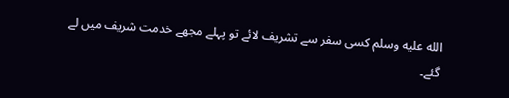الله عليه وسلم کسی سفر سے تشریف لائے تو پہلے مجھے خدمت شریف میں لے گئے۔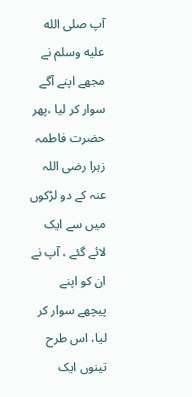آپ صلى الله عليه وسلم نے مجھے اپنے آگے سوار کر لیا ،پھر حضرت فاطمہ زہرا رضی اللہ عنہ کے دو لڑکوں
میں سے ایک لائے گئے ، آپ نے ان کو اپنے پیچھے سوار کر لیا، اس طرح تینوں ایک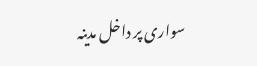سواری پر داخل مدینہ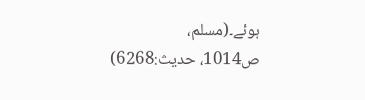ہوئے۔(مسلم،
ص1014، حدیث:6268)